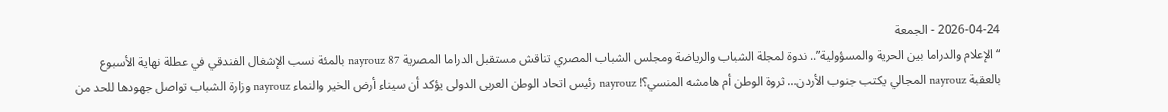2026-04-24 - الجمعة
“الإعلام والدراما بين الحرية والمسؤولية”.. ندوة لمجلة الشباب والرياضة ومجلس الشباب المصري تناقش مستقبل الدراما المصرية nayrouz 87 بالمئة نسب الإشغال الفندقي في عطلة نهاية الأسبوع بالعقبة nayrouz المجالي يكتب جنوب الأردن… ثروة الوطن أم هامشه المنسي؟! nayrouz رئيس اتحاد الوطن العربى الدولى يؤكد أن سيناء أرض الخير والنماء nayrouz وزارة الشباب تواصل جهودها للحد من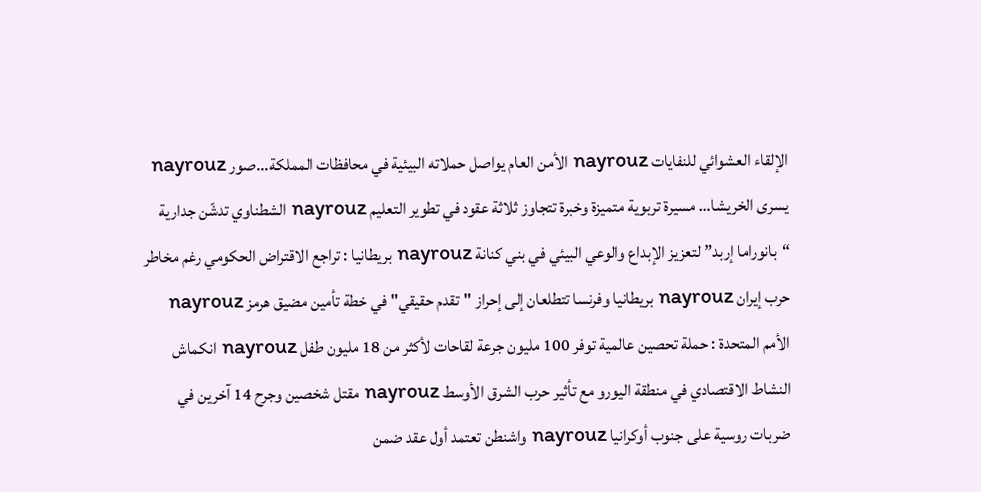الإلقاء العشوائي للنفايات nayrouz الأمن العام يواصل حملاته البيئية في محافظات المملكة...صور nayrouz يسرى الخريشا… مسيرة تربوية متميزة وخبرة تتجاوز ثلاثة عقود في تطوير التعليم nayrouz الشطناوي تدشّن جدارية “بانوراما إربد” لتعزيز الإبداع والوعي البيئي في بني كنانة nayrouz بريطانيا : تراجع الاقتراض الحكومي رغم مخاطر حرب إيران nayrouz بريطانيا وفرنسا تتطلعان إلى إحراز "تقدم حقيقي" في خطة تأمين مضيق هرمز nayrouz الأمم المتحدة : حملة تحصين عالمية توفر 100 مليون جرعة لقاحات لأكثر من 18 مليون طفل nayrouz انكماش النشاط الاقتصادي في منطقة اليورو مع تأثير حرب الشرق الأوسط nayrouz مقتل شخصين وجرح 14 آخرين في ضربات روسية على جنوب أوكرانيا nayrouz واشنطن تعتمد أول عقد ضمن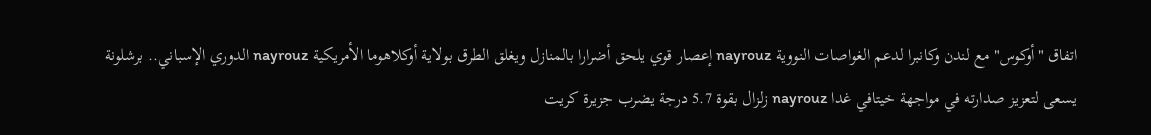اتفاق "أوكوس" مع لندن وكانبرا لدعم الغواصات النووية nayrouz إعصار قوي يلحق أضرارا بالمنازل ويغلق الطرق بولاية أوكلاهوما الأمريكية nayrouz الدوري الإسباني.. برشلونة يسعى لتعزيز صدارته في مواجهة خيتافي غدا nayrouz زلزال بقوة 5.7 درجة يضرب جزيرة كريت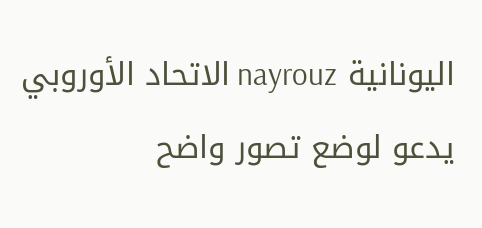اليونانية nayrouz الاتحاد الأوروبي يدعو لوضع تصور واضح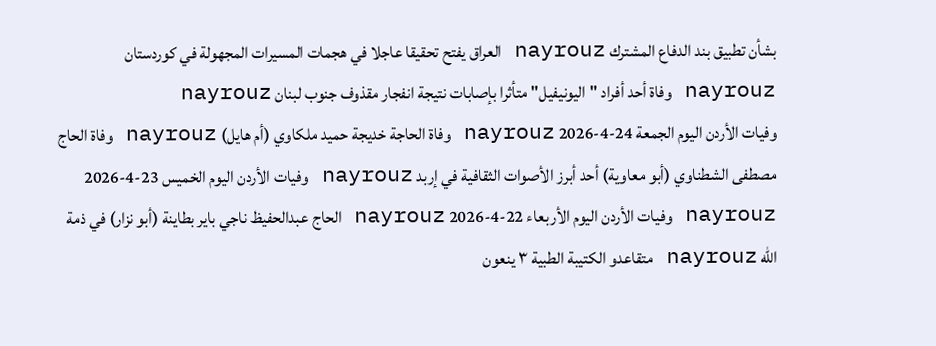بشأن تطبيق بند الدفاع المشترك nayrouz العراق يفتح تحقيقا عاجلا في هجمات المسيرات المجهولة في كوردستان nayrouz وفاة أحد أفراد "اليونيفيل" متأثرا بإصابات نتيجة انفجار مقذوف جنوب لبنان nayrouz
وفيات الأردن اليوم الجمعة 24-4-2026 nayrouz وفاة الحاجة خديجة حميد ملكاوي (أم هايل) nayrouz وفاة الحاج مصطفى الشطناوي (أبو معاوية) أحد أبرز الأصوات الثقافية في إربد nayrouz وفيات الأردن اليوم الخميس 23-4-2026 nayrouz وفيات الأردن اليوم الأربعاء 22-4-2026 nayrouz الحاج عبدالحفيظ ناجي باير بطاينة (أبو نزار) في ذمة الله nayrouz متقاعدو الكتيبة الطبية ٣ ينعون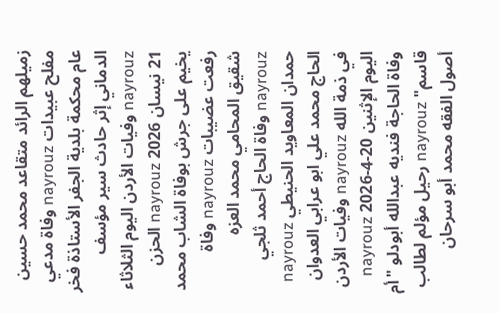زميلهم الرائد متقاعد محمد حسين مفلح عبيدات nayrouz وفاة مدعي عام محكمة بلدية الجفر الأستاذة فخر الدماني إثر حادث سير مؤسف nayrouz وفيات الأردن اليوم الثلاثاء 21 نيسان 2026 nayrouz الحزن يخيم على جرش بوفاة الشاب محمد رفعت عضيبات nayrouz وفاة شقيق المحامي محمد العزه nayrouz وفاة الحاج أحمد ثلجي حمدان المعاويد الحنيطي nayrouz الحاج محمد علي ابو عرابي العدوان في ذمة الله nayrouz وفيات الأردن اليوم الإثنين 20-4-2026 nayrouz وفاة الحاجة فنديه عبدالله أبودلو "أم قاسم" nayrouz رحيل مؤلم لطالب أصول الفقه محمد أبو سرحان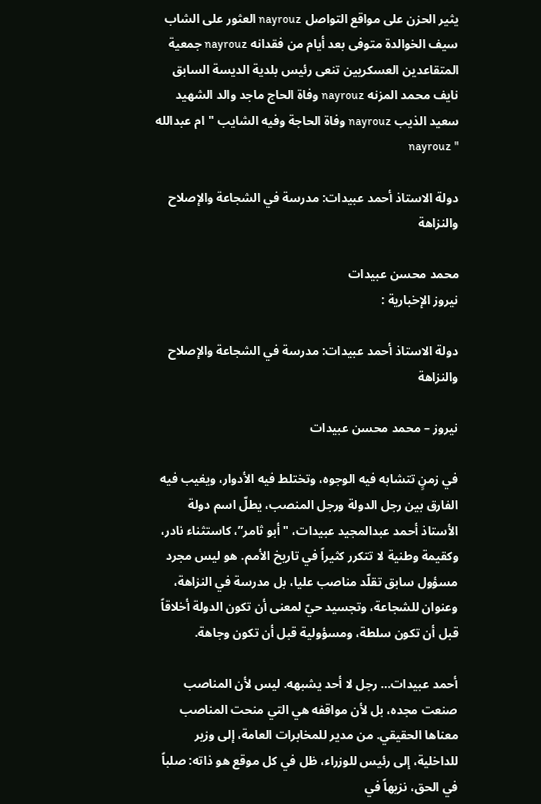يثير الحزن على مواقع التواصل nayrouz العثور على الشاب سيف الخوالدة متوفى بعد أيام من فقدانه nayrouz جمعية المتقاعدين العسكريين تنعى رئيس بلدية الديسة السابق نايف محمد المزنه nayrouz وفاة الحاج ماجد والد الشهيد سعيد الذيب nayrouz وفاة الحاجة وفيه الشايب "ام عبدالله " nayrouz

دولة الاستاذ أحمد عبيدات: مدرسة في الشجاعة والإصلاح والنزاهة

محمد محسن عبيدات
نيروز الإخبارية :

دولة الاستاذ أحمد عبيدات: مدرسة في الشجاعة والإصلاح والنزاهة

نيروز – محمد محسن عبيدات

في زمنٍ تتشابه فيه الوجوه، وتختلط فيه الأدوار، ويغيب فيه الفارق بين رجل الدولة ورجل المنصب، يطلّ اسم دولة الأستاذ أحمد عبدالمجيد عبيدات، "أبو ثامر”، كاستثناء نادر، وكقيمة وطنية لا تتكرر كثيراً في تاريخ الأمم. هو ليس مجرد مسؤول سابق تقلّد مناصب عليا، بل مدرسة في النزاهة، وعنوان للشجاعة، وتجسيد حيّ لمعنى أن تكون الدولة أخلاقاً قبل أن تكون سلطة، ومسؤولية قبل أن تكون وجاهة.

أحمد عبيدات… رجل لا أحد يشبهه. ليس لأن المناصب صنعت مجده، بل لأن مواقفه هي التي منحت المناصب معناها الحقيقي. من مدير للمخابرات العامة، إلى وزير للداخلية، إلى رئيس للوزراء، ظل في كل موقع هو ذاته: صلباً في الحق، نزيهاً في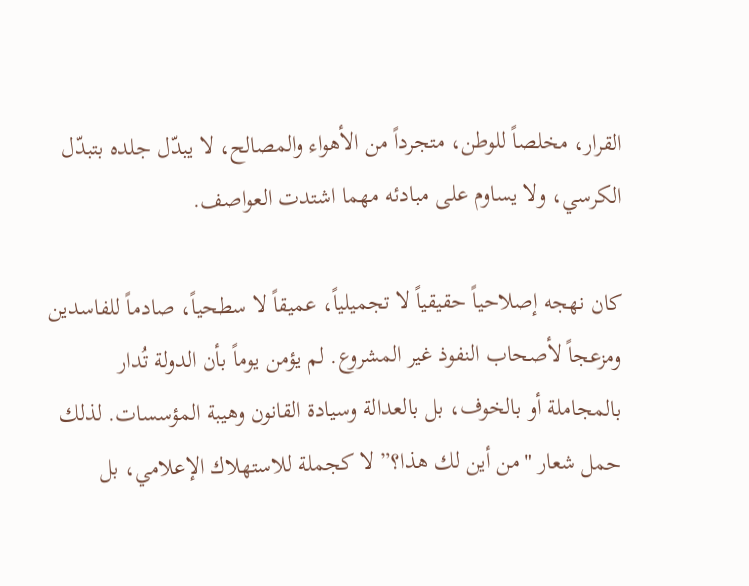القرار، مخلصاً للوطن، متجرداً من الأهواء والمصالح، لا يبدّل جلده بتبدّل الكرسي، ولا يساوم على مبادئه مهما اشتدت العواصف.

كان نهجه إصلاحياً حقيقياً لا تجميلياً، عميقاً لا سطحياً، صادماً للفاسدين ومزعجاً لأصحاب النفوذ غير المشروع. لم يؤمن يوماً بأن الدولة تُدار بالمجاملة أو بالخوف، بل بالعدالة وسيادة القانون وهيبة المؤسسات. لذلك حمل شعار "من أين لك هذا؟” لا كجملة للاستهلاك الإعلامي، بل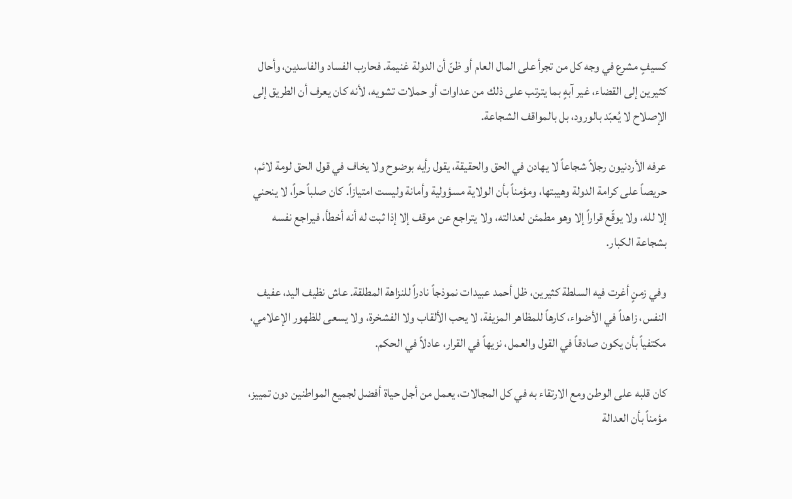كسيفٍ مشرع في وجه كل من تجرأ على المال العام أو ظنّ أن الدولة غنيمة. فحارب الفساد والفاسدين، وأحال كثيرين إلى القضاء، غير آبهٍ بما يترتب على ذلك من عداوات أو حملات تشويه، لأنه كان يعرف أن الطريق إلى الإصلاح لا يُعبّد بالورود، بل بالمواقف الشجاعة.

عرفه الأردنيون رجلاً شجاعاً لا يهادن في الحق والحقيقة، يقول رأيه بوضوح ولا يخاف في قول الحق لومة لائم، حريصاً على كرامة الدولة وهيبتها، ومؤمناً بأن الولاية مسؤولية وأمانة وليست امتيازاً. كان صلباً حراً، لا ينحني إلا لله، ولا يوقّع قراراً إلا وهو مطمئن لعدالته، ولا يتراجع عن موقف إلا إذا ثبت له أنه أخطأ، فيراجع نفسه بشجاعة الكبار.

وفي زمنٍ أغرت فيه السلطة كثيرين، ظل أحمد عبيدات نموذجاً نادراً للنزاهة المطلقة. عاش نظيف اليد، عفيف النفس، زاهداً في الأضواء، كارهاً للمظاهر المزيفة، لا يحب الألقاب ولا الفشخرة، ولا يسعى للظهور الإعلامي، مكتفياً بأن يكون صادقاً في القول والعمل، نزيهاً في القرار، عادلاً في الحكم.

كان قلبه على الوطن ومع الارتقاء به في كل المجالات، يعمل من أجل حياة أفضل لجميع المواطنين دون تمييز، مؤمناً بأن العدالة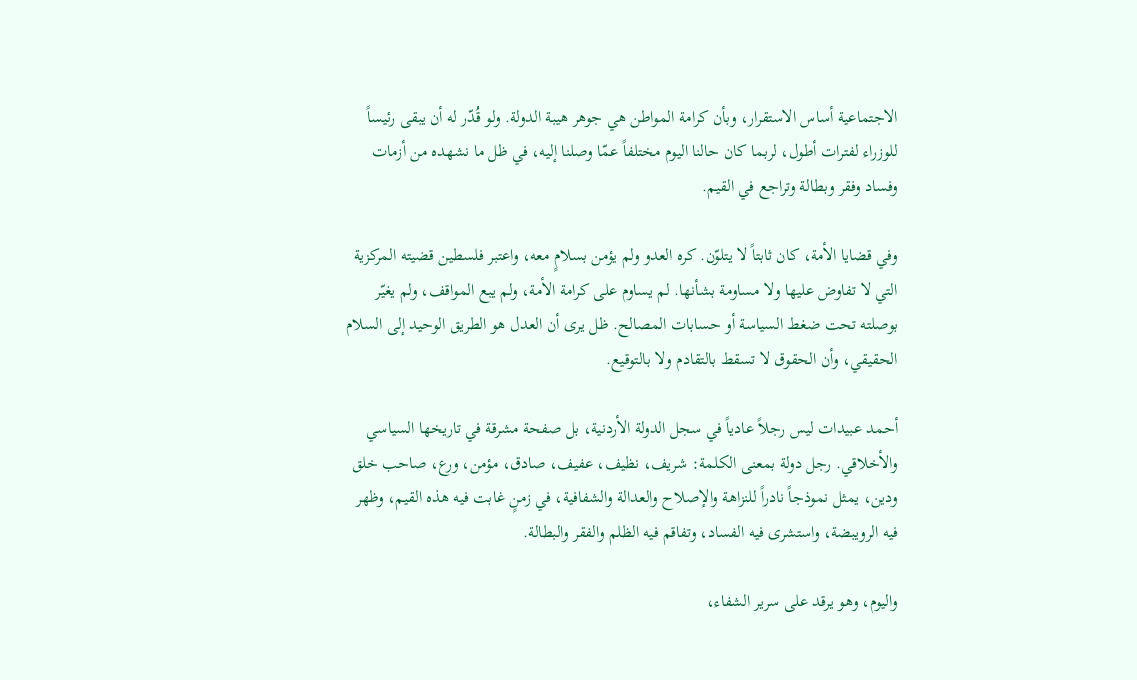الاجتماعية أساس الاستقرار، وبأن كرامة المواطن هي جوهر هيبة الدولة. ولو قُدّر له أن يبقى رئيساً للوزراء لفترات أطول، لربما كان حالنا اليوم مختلفاً عمّا وصلنا إليه، في ظل ما نشهده من أزمات وفساد وفقر وبطالة وتراجع في القيم.

وفي قضايا الأمة، كان ثابتاً لا يتلوّن. كره العدو ولم يؤمن بسلامٍ معه، واعتبر فلسطين قضيته المركزية التي لا تفاوض عليها ولا مساومة بشأنها. لم يساوم على كرامة الأمة، ولم يبع المواقف، ولم يغيّر بوصلته تحت ضغط السياسة أو حسابات المصالح. ظل يرى أن العدل هو الطريق الوحيد إلى السلام الحقيقي، وأن الحقوق لا تسقط بالتقادم ولا بالتوقيع.

أحمد عبيدات ليس رجلاً عادياً في سجل الدولة الأردنية، بل صفحة مشرقة في تاريخها السياسي والأخلاقي. رجل دولة بمعنى الكلمة: شريف، نظيف، عفيف، صادق، مؤمن، ورع، صاحب خلق ودين، يمثل نموذجاً نادراً للنزاهة والإصلاح والعدالة والشفافية، في زمنٍ غابت فيه هذه القيم، وظهر فيه الرويبضة، واستشرى فيه الفساد، وتفاقم فيه الظلم والفقر والبطالة.

واليوم، وهو يرقد على سرير الشفاء،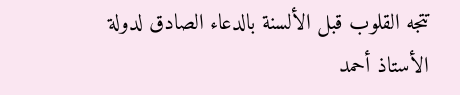تتجه القلوب قبل الألسنة بالدعاء الصادق لدولة الأستاذ أحمد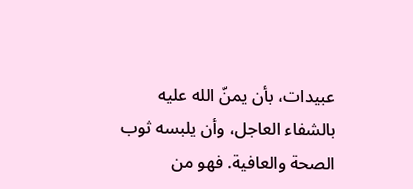عبيدات، بأن يمنّ الله عليه بالشفاء العاجل، وأن يلبسه ثوب الصحة والعافية. فهو من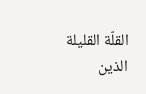القلّة القليلة الذين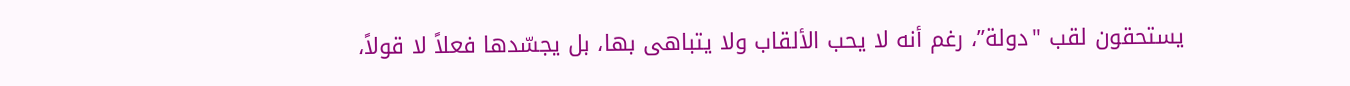يستحقون لقب "دولة”، رغم أنه لا يحب الألقاب ولا يتباهى بها، بل يجسّدها فعلاً لا قولاً،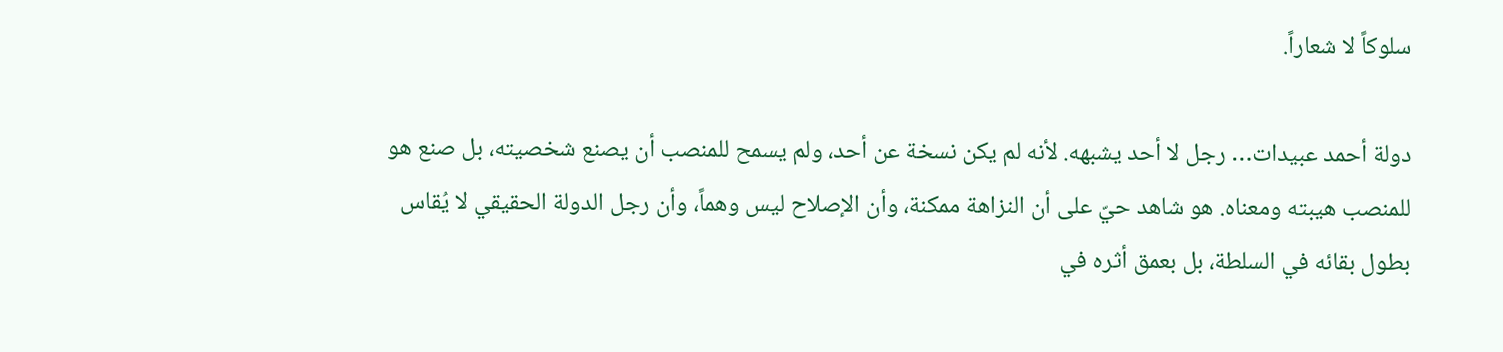سلوكاً لا شعاراً.

دولة أحمد عبيدات… رجل لا أحد يشبهه. لأنه لم يكن نسخة عن أحد، ولم يسمح للمنصب أن يصنع شخصيته، بل صنع هو للمنصب هيبته ومعناه. هو شاهد حيّ على أن النزاهة ممكنة، وأن الإصلاح ليس وهماً، وأن رجل الدولة الحقيقي لا يُقاس بطول بقائه في السلطة، بل بعمق أثره في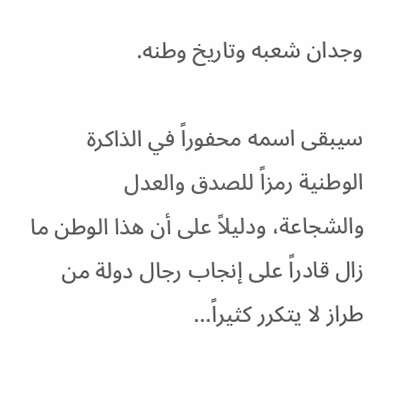وجدان شعبه وتاريخ وطنه.

سيبقى اسمه محفوراً في الذاكرة الوطنية رمزاً للصدق والعدل والشجاعة، ودليلاً على أن هذا الوطن ما زال قادراً على إنجاب رجال دولة من طراز لا يتكرر كثيراً…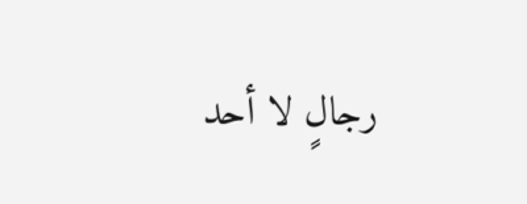رجالٍ لا أحد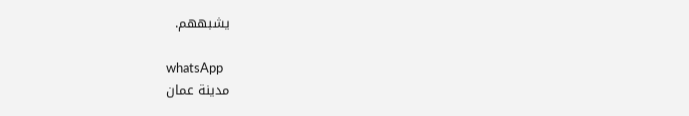يشبههم.

whatsApp
مدينة عمان